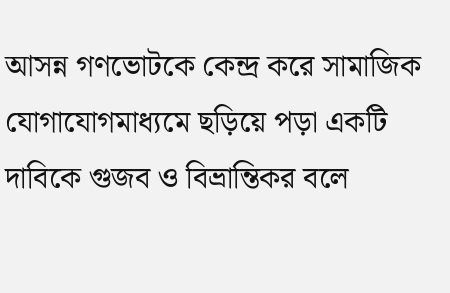আসন্ন গণভোটকে কেন্দ্র করে সামাজিক যোগাযোগমাধ্যমে ছড়িয়ে পড়া একটি দাবিকে গুজব ও বিভ্রান্তিকর বলে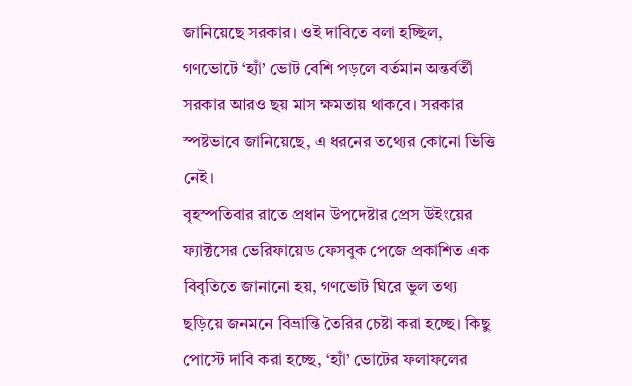জানিয়েছে সরকার। ওই দাবিতে বলা হচ্ছিল, গণভোটে ‘হ্যাঁ’ ভোট বেশি পড়লে বর্তমান অন্তর্বর্তী সরকার আরও ছয় মাস ক্ষমতায় থাকবে। সরকার স্পষ্টভাবে জানিয়েছে, এ ধরনের তথ্যের কোনো ভিত্তি নেই।
বৃহস্পতিবার রাতে প্রধান উপদেষ্টার প্রেস উইংয়ের ফ্যাক্টসের ভেরিফায়েড ফেসবুক পেজে প্রকাশিত এক বিবৃতিতে জানানো হয়, গণভোট ঘিরে ভুল তথ্য ছড়িয়ে জনমনে বিভ্রান্তি তৈরির চেষ্টা করা হচ্ছে। কিছু পোস্টে দাবি করা হচ্ছে, ‘হ্যাঁ’ ভোটের ফলাফলের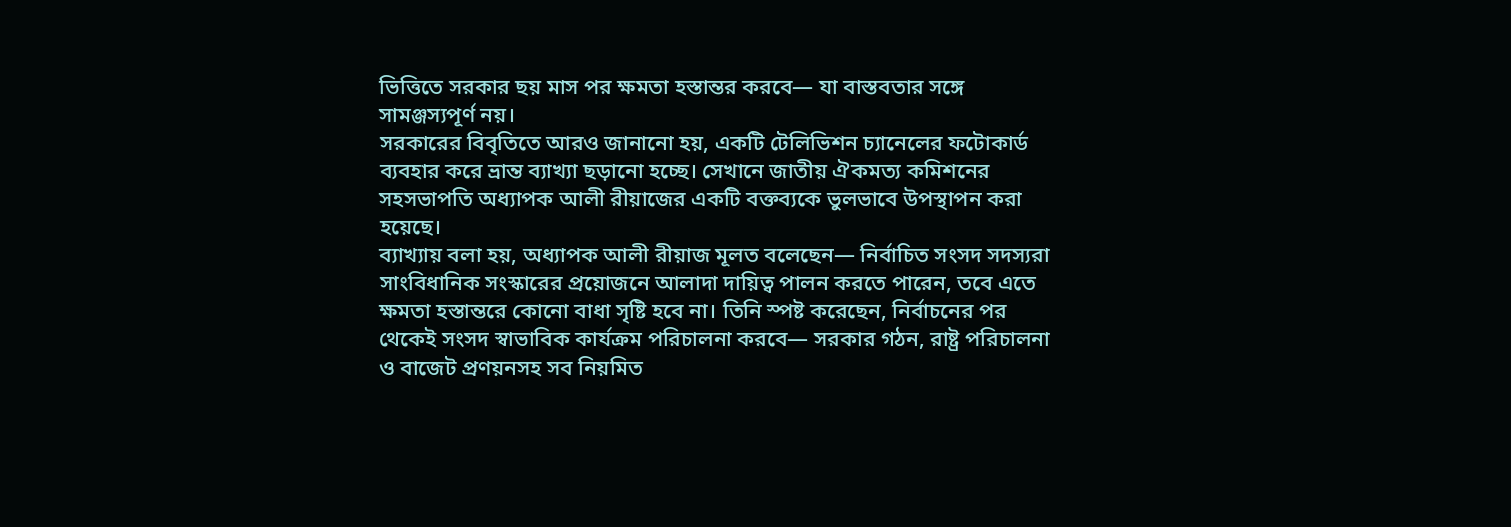ভিত্তিতে সরকার ছয় মাস পর ক্ষমতা হস্তান্তর করবে— যা বাস্তবতার সঙ্গে সামঞ্জস্যপূর্ণ নয়।
সরকারের বিবৃতিতে আরও জানানো হয়, একটি টেলিভিশন চ্যানেলের ফটোকার্ড ব্যবহার করে ভ্রান্ত ব্যাখ্যা ছড়ানো হচ্ছে। সেখানে জাতীয় ঐকমত্য কমিশনের সহসভাপতি অধ্যাপক আলী রীয়াজের একটি বক্তব্যকে ভুলভাবে উপস্থাপন করা হয়েছে।
ব্যাখ্যায় বলা হয়, অধ্যাপক আলী রীয়াজ মূলত বলেছেন— নির্বাচিত সংসদ সদস্যরা সাংবিধানিক সংস্কারের প্রয়োজনে আলাদা দায়িত্ব পালন করতে পারেন, তবে এতে ক্ষমতা হস্তান্তরে কোনো বাধা সৃষ্টি হবে না। তিনি স্পষ্ট করেছেন, নির্বাচনের পর থেকেই সংসদ স্বাভাবিক কার্যক্রম পরিচালনা করবে— সরকার গঠন, রাষ্ট্র পরিচালনা ও বাজেট প্রণয়নসহ সব নিয়মিত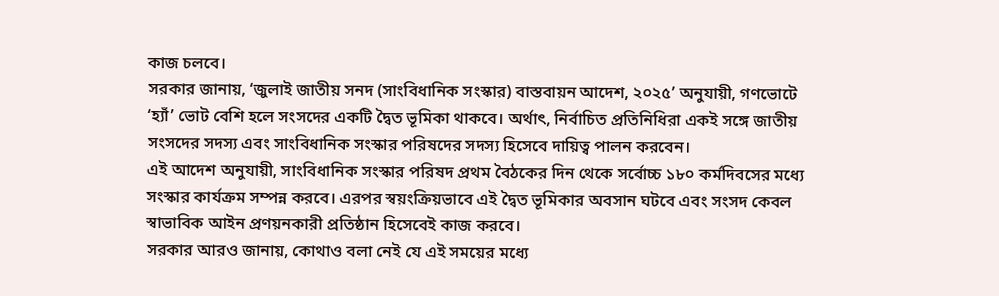কাজ চলবে।
সরকার জানায়, ‘জুলাই জাতীয় সনদ (সাংবিধানিক সংস্কার) বাস্তবায়ন আদেশ, ২০২৫’ অনুযায়ী, গণভোটে ‘হ্যাঁ’ ভোট বেশি হলে সংসদের একটি দ্বৈত ভূমিকা থাকবে। অর্থাৎ, নির্বাচিত প্রতিনিধিরা একই সঙ্গে জাতীয় সংসদের সদস্য এবং সাংবিধানিক সংস্কার পরিষদের সদস্য হিসেবে দায়িত্ব পালন করবেন।
এই আদেশ অনুযায়ী, সাংবিধানিক সংস্কার পরিষদ প্রথম বৈঠকের দিন থেকে সর্বোচ্চ ১৮০ কর্মদিবসের মধ্যে সংস্কার কার্যক্রম সম্পন্ন করবে। এরপর স্বয়ংক্রিয়ভাবে এই দ্বৈত ভূমিকার অবসান ঘটবে এবং সংসদ কেবল স্বাভাবিক আইন প্রণয়নকারী প্রতিষ্ঠান হিসেবেই কাজ করবে।
সরকার আরও জানায়, কোথাও বলা নেই যে এই সময়ের মধ্যে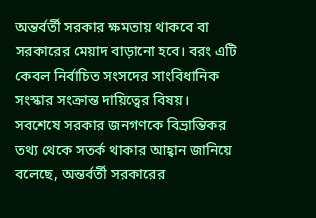অন্তর্বর্তী সরকার ক্ষমতায় থাকবে বা সরকারের মেয়াদ বাড়ানো হবে। বরং এটি কেবল নির্বাচিত সংসদের সাংবিধানিক সংস্কার সংক্রান্ত দায়িত্বের বিষয়।
সবশেষে সরকার জনগণকে বিভ্রান্তিকর তথ্য থেকে সতর্ক থাকার আহ্বান জানিয়ে বলেছে, অন্তর্বর্তী সরকারের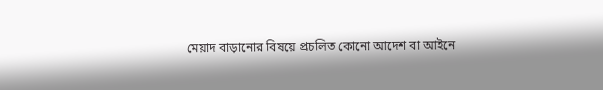মেয়াদ বাড়ানোর বিষয়ে প্রচলিত কোনো আদেশ বা আইনে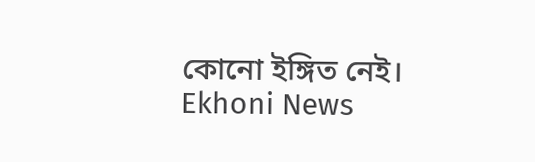কোনো ইঙ্গিত নেই।
Ekhoni News